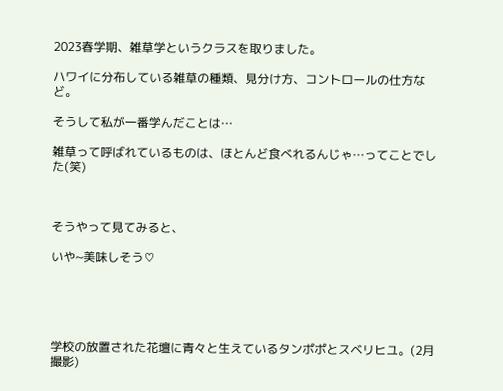2023春学期、雑草学というクラスを取りました。

ハワイに分布している雑草の種類、見分け方、コントロールの仕方など。

そうして私が一番学んだことは…

雑草って呼ばれているものは、ほとんど食べれるんじゃ…ってことでした(笑)



そうやって見てみると、

いや~美味しそう♡





学校の放置された花壇に青々と生えているタンポポとスベリヒユ。(2月撮影)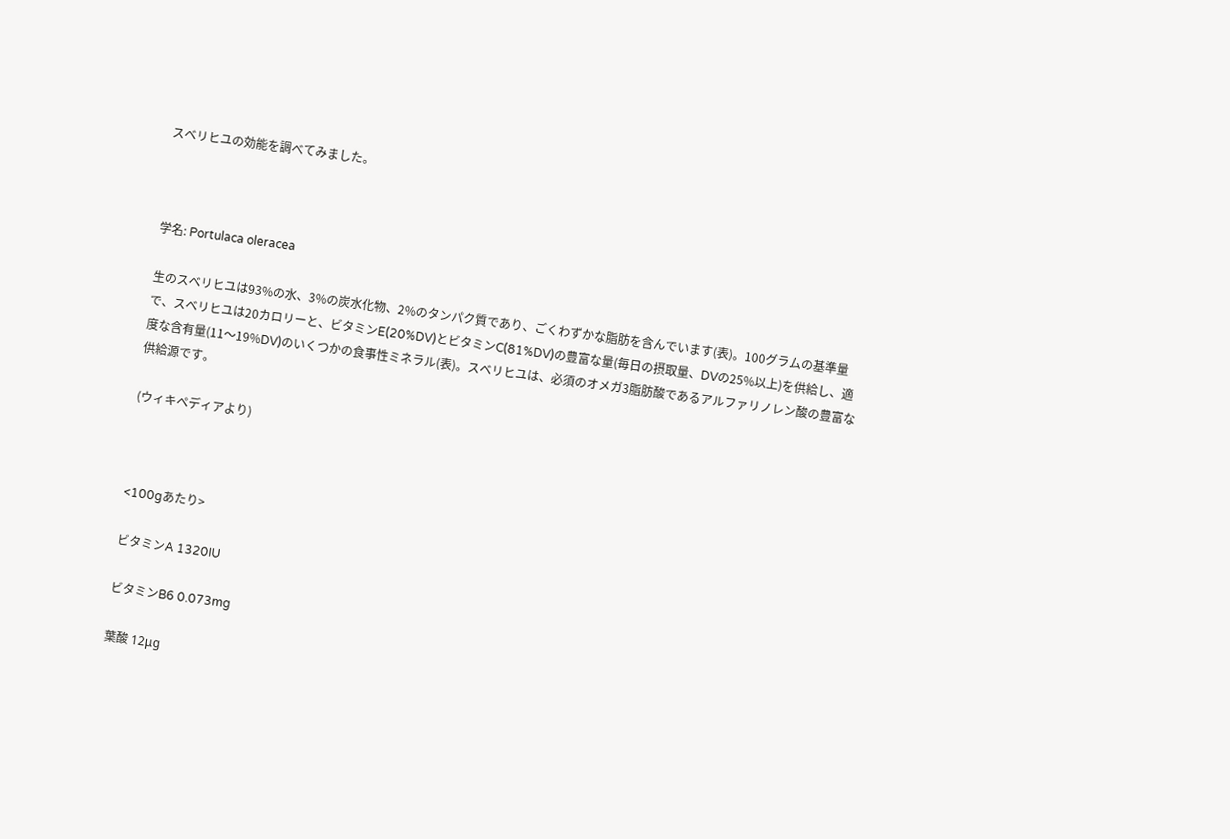スベリヒユの効能を調べてみました。



学名: Portulaca oleracea

生のスベリヒユは93%の水、3%の炭水化物、2%のタンパク質であり、ごくわずかな脂肪を含んでいます(表)。100グラムの基準量で、スベリヒユは20カロリーと、ビタミンE(20%DV)とビタミンC(81%DV)の豊富な量(毎日の摂取量、DVの25%以上)を供給し、適度な含有量(11〜19%DV)のいくつかの食事性ミネラル(表)。スベリヒユは、必須のオメガ3脂肪酸であるアルファリノレン酸の豊富な供給源です。

(ウィキペディアより)



<100gあたり>

ビタミンA 1320IU

ビタミンB6 0.073mg

葉酸 12μg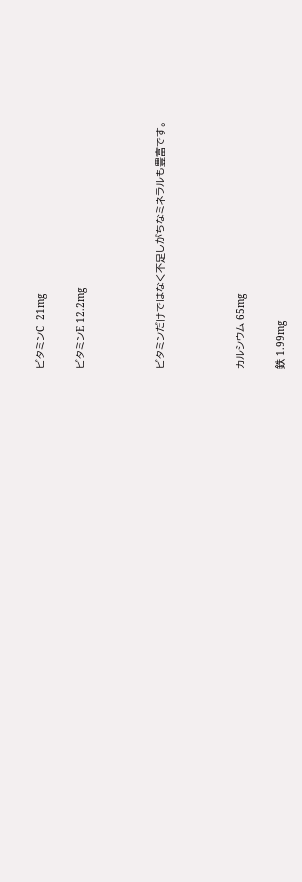ビタミンC  21mg

ビタミンE 12.2mg



ビタミンだけではなく不足しがちなミネラルも豊富です。



カルシウム 65mg

鉄 1.99mg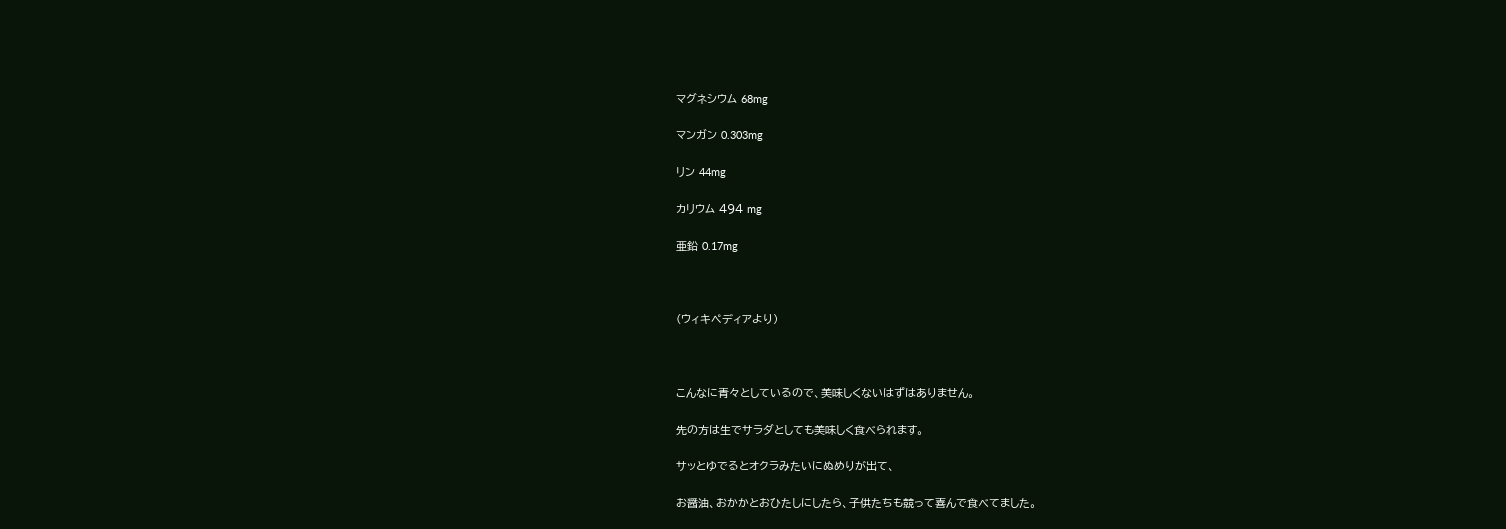マグネシウム 68mg

マンガン 0.303mg

リン 44mg

カリウム 494 mg

亜鉛 0.17mg



(ウィキペディアより)



こんなに青々としているので、美味しくないはずはありません。

先の方は生でサラダとしても美味しく食べられます。

サッとゆでるとオクラみたいにぬめりが出て、

お醤油、おかかとおひたしにしたら、子供たちも競って喜んで食べてました。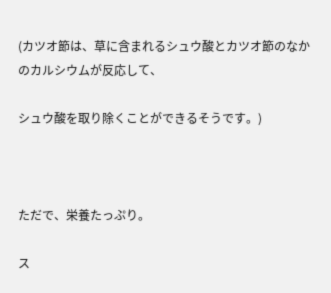(カツオ節は、草に含まれるシュウ酸とカツオ節のなかのカルシウムが反応して、

シュウ酸を取り除くことができるそうです。)



ただで、栄養たっぷり。

ス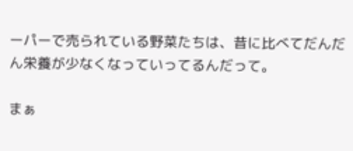ーパーで売られている野菜たちは、昔に比べてだんだん栄養が少なくなっていってるんだって。

まぁ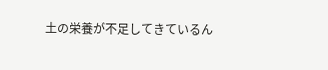土の栄養が不足してきているん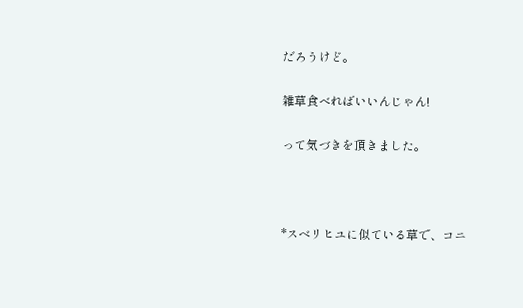だろうけど。

雑草食べればいいんじゃん!

って気づきを頂きました。



*スベリヒユに似ている草で、コニ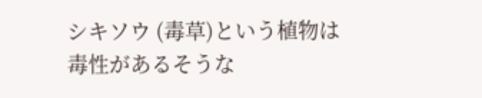シキソウ (毒草)という植物は毒性があるそうな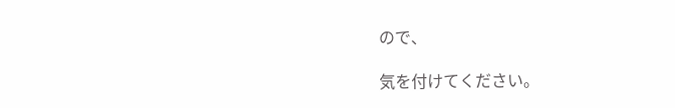ので、

気を付けてください。